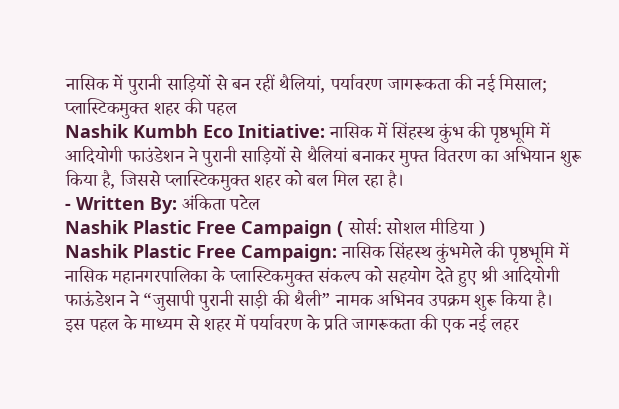नासिक में पुरानी साड़ियों से बन रहीं थैलियां, पर्यावरण जागरूकता की नई मिसाल; प्लास्टिकमुक्त शहर की पहल
Nashik Kumbh Eco Initiative: नासिक में सिंहस्थ कुंभ की पृष्ठभूमि में आदियोगी फाउंडेशन ने पुरानी साड़ियों से थैलियां बनाकर मुफ्त वितरण का अभियान शुरू किया है, जिससे प्लास्टिकमुक्त शहर को बल मिल रहा है।
- Written By: अंकिता पटेल
Nashik Plastic Free Campaign ( सोर्स: सोशल मीडिया )
Nashik Plastic Free Campaign: नासिक सिंहस्थ कुंभमेले की पृष्ठभूमि में नासिक महानगरपालिका के प्लास्टिकमुक्त संकल्प को सहयोग देते हुए श्री आदियोगी फाऊंडेशन ने “जुसापी पुरानी साड़ी की थैली” नामक अभिनव उपक्रम शुरू किया है।
इस पहल के माध्यम से शहर में पर्यावरण के प्रति जागरूकता की एक नई लहर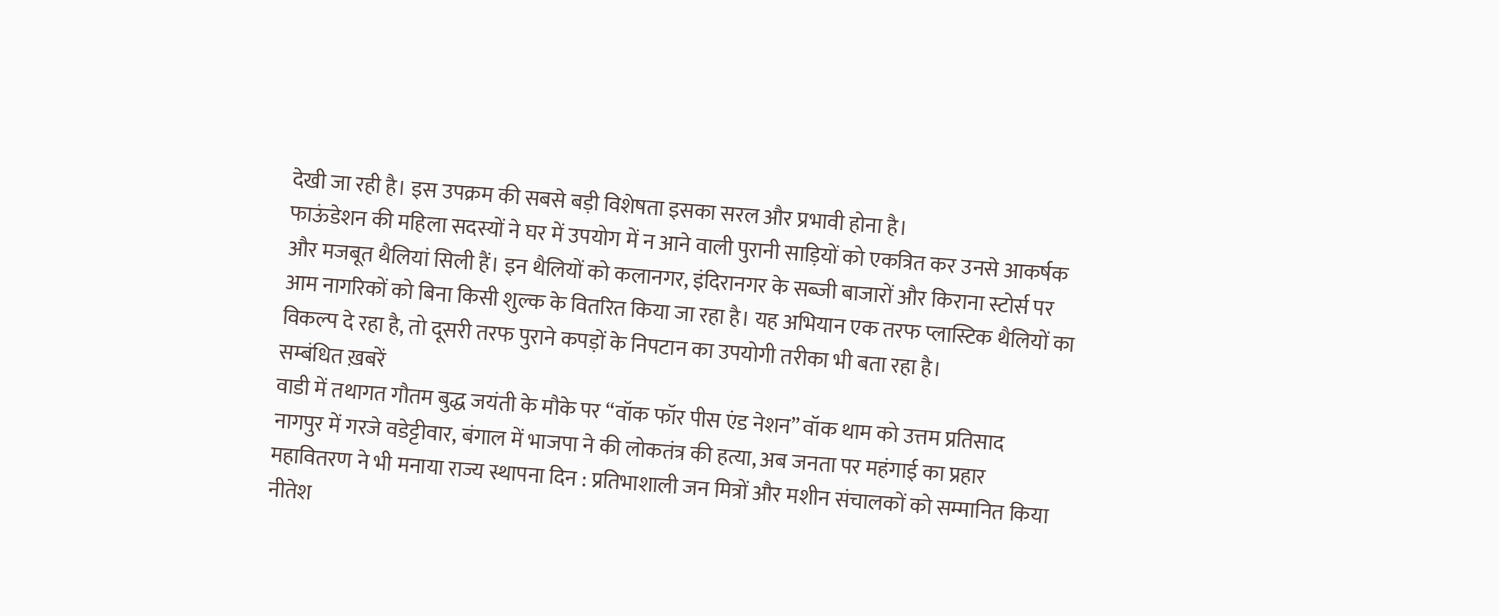देखी जा रही है। इस उपक्रम की सबसे बड़ी विशेषता इसका सरल और प्रभावी होना है।
फाऊंडेशन की महिला सदस्यों ने घर में उपयोग में न आने वाली पुरानी साड़ियों को एकत्रित कर उनसे आकर्षक और मजबूत थैलियां सिली हैं। इन थैलियों को कलानगर, इंदिरानगर के सब्जी बाजारों और किराना स्टोर्स पर आम नागरिकों को बिना किसी शुल्क के वितरित किया जा रहा है। यह अभियान एक तरफ प्लास्टिक थैलियों का विकल्प दे रहा है, तो दूसरी तरफ पुराने कपड़ों के निपटान का उपयोगी तरीका भी बता रहा है।
सम्बंधित ख़बरें
वाडी में तथागत गौतम बुद्ध जयंती के मौके पर “वॉक फॉर पीस एंड नेशन” वॉक थाम को उत्तम प्रतिसाद
नागपुर में गरजे वडेट्टीवार, बंगाल में भाजपा ने की लोकतंत्र की हत्या, अब जनता पर महंगाई का प्रहार
महावितरण ने भी मनाया राज्य स्थापना दिन : प्रतिभाशाली जन मित्रों और मशीन संचालकों को सम्मानित किया
नीतेश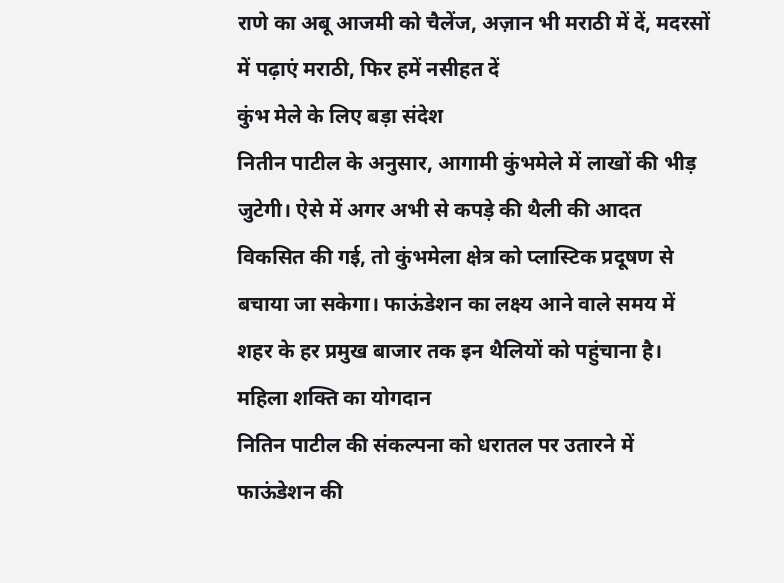राणे का अबू आजमी को चैलेंज, अज़ान भी मराठी में दें, मदरसों में पढ़ाएं मराठी, फिर हमें नसीहत दें
कुंभ मेले के लिए बड़ा संदेश
नितीन पाटील के अनुसार, आगामी कुंभमेले में लाखों की भीड़ जुटेगी। ऐसे में अगर अभी से कपड़े की थैली की आदत विकसित की गई, तो कुंभमेला क्षेत्र को प्लास्टिक प्रदूषण से बचाया जा सकेगा। फाऊंडेशन का लक्ष्य आने वाले समय में शहर के हर प्रमुख बाजार तक इन थैलियों को पहुंचाना है।
महिला शक्ति का योगदान
नितिन पाटील की संकल्पना को धरातल पर उतारने में फाऊंडेशन की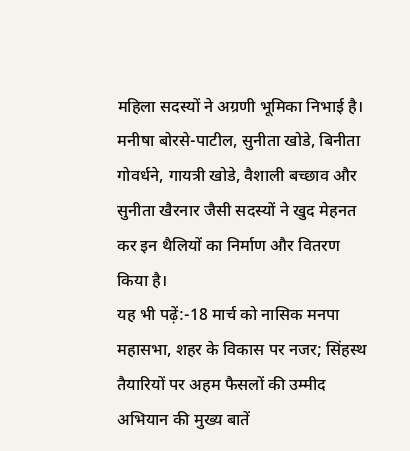महिला सदस्यों ने अग्रणी भूमिका निभाई है। मनीषा बोरसे-पाटील, सुनीता खोडे, बिनीता गोवर्धने, गायत्री खोडे, वैशाली बच्छाव और सुनीता खैरनार जैसी सदस्यों ने खुद मेहनत कर इन थैलियों का निर्माण और वितरण किया है।
यह भी पढ़ें:-18 मार्च को नासिक मनपा महासभा, शहर के विकास पर नजर; सिंहस्थ तैयारियों पर अहम फैसलों की उम्मीद
अभियान की मुख्य बातें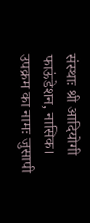संस्थाः श्री आदियोगी फाऊंडेशन, नासिक।
उपक्रम का नामः जुसापी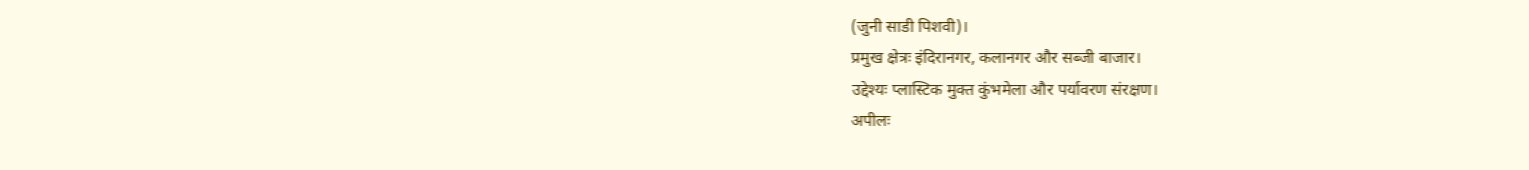(जुनी साडी पिशवी)।
प्रमुख क्षेत्रः इंदिरानगर, कलानगर और सब्जी बाजार।
उद्देश्यः प्लास्टिक मुक्त कुंभमेला और पर्यावरण संरक्षण।
अपीलः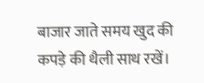बाजार जाते समय खुद की कपड़े की थैली साथ रखें।